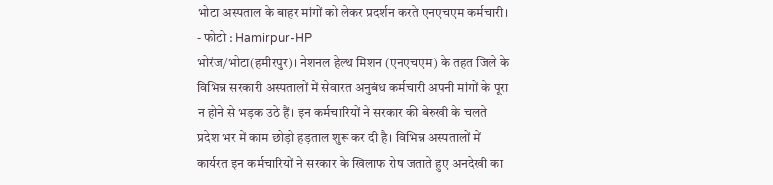भोटा अस्पताल के बाहर मांगों को लेकर प्रदर्शन करते एनएचएम कर्मचारी।
- फोटो : Hamirpur-HP
भोरंज/भोटा(हमीरपुर)। नेशनल हेल्थ मिशन (एनएचएम) के तहत जिले के विभिन्न सरकारी अस्पतालों में सेवारत अनुबंध कर्मचारी अपनी मांगों के पूरा न होने से भड़क उठे हैं। इन कर्मचारियों ने सरकार की बेरुखी के चलते प्रदेश भर में काम छोड़ो हड़ताल शुरू कर दी है। विभिन्न अस्पतालों में कार्यरत इन कर्मचारियों ने सरकार के खिलाफ रोष जताते हुए अनदेखी का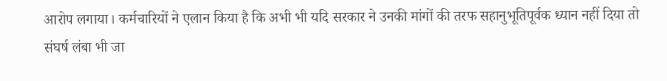आरोप लगाया। कर्मचारियों ने एलान किया है कि अभी भी यदि सरकार ने उनकी मांगों की तरफ सहानुभूतिपूर्वक ध्यान नहीं दिया तो संघर्ष लंबा भी जा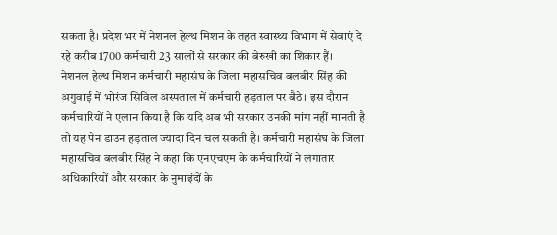सकता है। प्रदेश भर में नेशनल हेल्थ मिशन के तहत स्वास्थ्य विभाग में सेवाएं दे रहे करीब 1700 कर्मचारी 23 सालों से सरकार की बेरुखी का शिकार हैं।
नेशनल हेल्थ मिशन कर्मचारी महासंघ के जिला महासचिव बलबीर सिंह की अगुवाई में भोरंज सिविल अस्पताल में कर्मचारी हड़ताल पर बैठे। इस दौरान कर्मचारियों ने एलान किया है कि यदि अब भी सरकार उनकी मांग नहीं मानती है तो यह पेन डाउन हड़ताल ज्यादा दिन चल सकती है। कर्मचारी महासंघ के जिला महासचिव बलबीर सिंह ने कहा कि एनएचएम के कर्मचारियों ने लगातार अधिकारियों और सरकार के नुमाइंदों के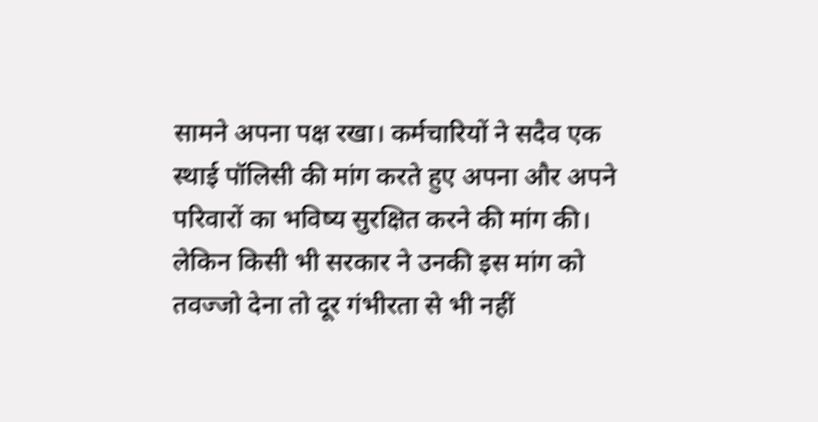सामने अपना पक्ष रखा। कर्मचारियों ने सदैव एक स्थाई पॉलिसी की मांग करते हुए अपना और अपने परिवारों का भविष्य सुरक्षित करने की मांग की। लेकिन किसी भी सरकार ने उनकी इस मांग को तवज्जो देना तो दूर गंभीरता से भी नहीं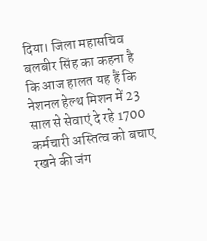दिया। जिला महासचिव बलबीर सिंह का कहना है कि आज हालत यह हैं कि नेशनल हेल्थ मिशन में 23 साल से सेवाएं दे रहे 1700 कर्मचारी अस्तित्व को बचाए रखने की जंग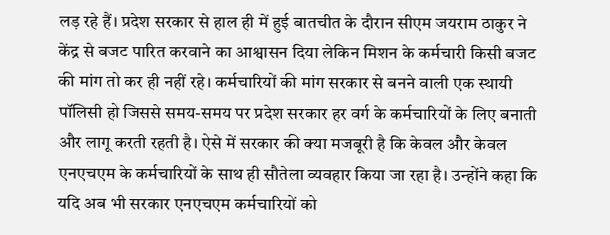लड़ रहे हैं। प्रदेश सरकार से हाल ही में हुई बातचीत के दौरान सीएम जयराम ठाकुर ने केंद्र से बजट पारित करवाने का आश्वासन दिया लेकिन मिशन के कर्मचारी किसी बजट की मांग तो कर ही नहीं रहे। कर्मचारियों की मांग सरकार से बनने वाली एक स्थायी पॉलिसी हो जिससे समय-समय पर प्रदेश सरकार हर वर्ग के कर्मचारियों के लिए बनाती और लागू करती रहती है। ऐसे में सरकार की क्या मजबूरी है कि केवल और केवल एनएचएम के कर्मचारियों के साथ ही सौतेला व्यवहार किया जा रहा है। उन्होंने कहा कि यदि अब भी सरकार एनएचएम कर्मचारियों को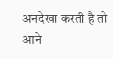अनदेखा करती है तो आने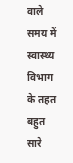वाले समय में स्वास्थ्य विभाग के तहत बहुत सारे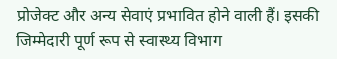प्रोजेक्ट और अन्य सेवाएं प्रभावित होने वाली हैं। इसकी जिम्मेदारी पूर्ण रूप से स्वास्थ्य विभाग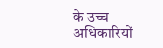के उच्च अधिकारियों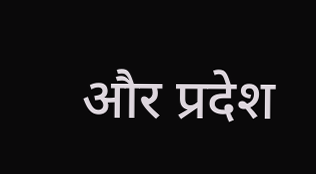और प्रदेश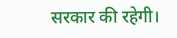सरकार की रहेगी।